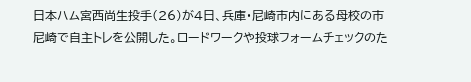日本ハム宮西尚生投手(26)が4日、兵庫・尼崎市内にある母校の市尼崎で自主トレを公開した。ロードワークや投球フォームチェックのた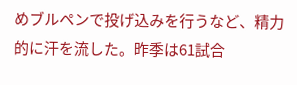めブルペンで投げ込みを行うなど、精力的に汗を流した。昨季は61試合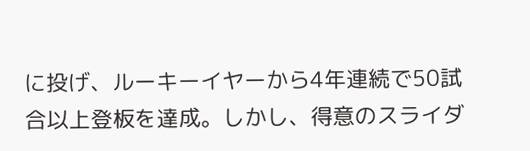に投げ、ルーキーイヤーから4年連続で50試合以上登板を達成。しかし、得意のスライダ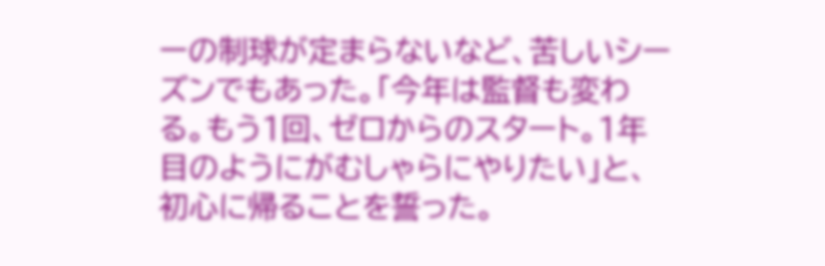ーの制球が定まらないなど、苦しいシーズンでもあった。「今年は監督も変わる。もう1回、ゼロからのスタート。1年目のようにがむしゃらにやりたい」と、初心に帰ることを誓った。